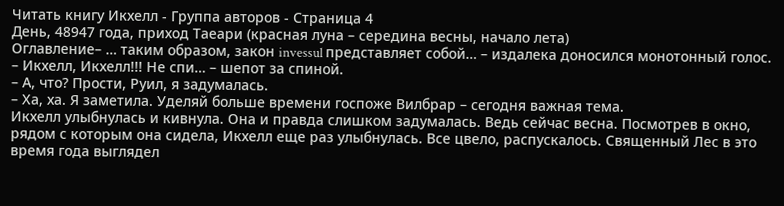Читать книгу Икхелл - Группа авторов - Страница 4
День, 48947 года, приход Таеари (красная луна – середина весны, начало лета)
Оглавление– … таким образом, закон invessul представляет собой… – издалека доносился монотонный голос.
– Икхелл, Икхелл!!! Не спи… – шепот за спиной.
– А, что? Прости, Руил, я задумалась.
– Ха, ха. Я заметила. Уделяй больше времени госпоже Вилбрар – сегодня важная тема.
Икхелл улыбнулась и кивнула. Она и правда слишком задумалась. Ведь сейчас весна. Посмотрев в окно, рядом с которым она сидела, Икхелл еще раз улыбнулась. Все цвело, распускалось. Священный Лес в это время года выглядел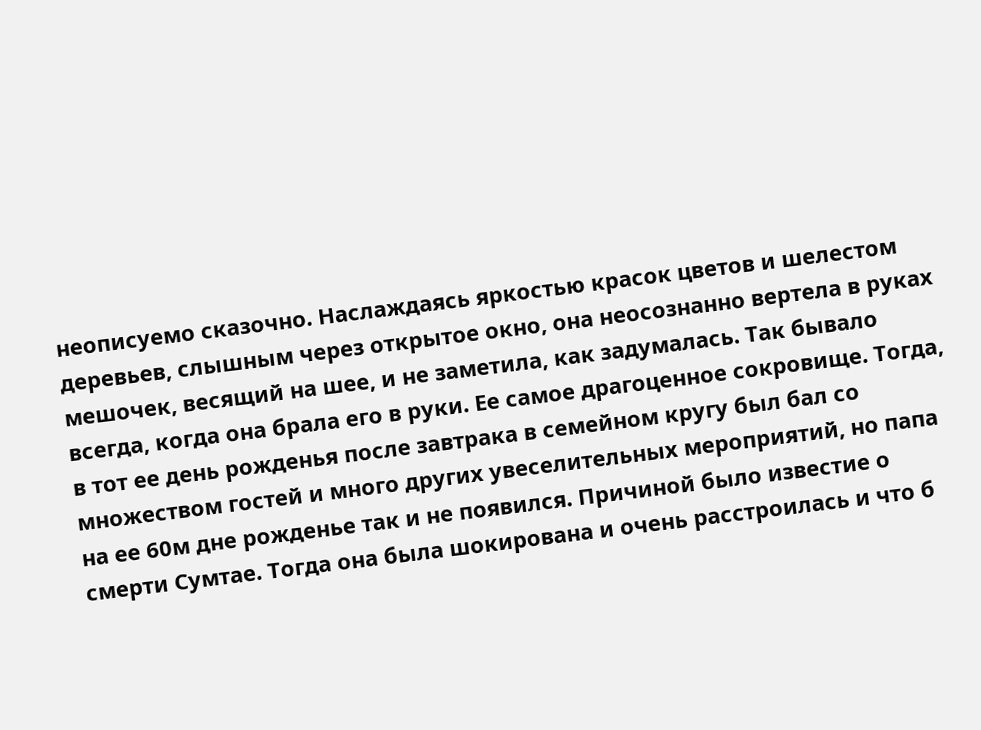неописуемо сказочно. Наслаждаясь яркостью красок цветов и шелестом деревьев, слышным через открытое окно, она неосознанно вертела в руках мешочек, весящий на шее, и не заметила, как задумалась. Так бывало всегда, когда она брала его в руки. Ее самое драгоценное сокровище. Тогда, в тот ее день рожденья после завтрака в семейном кругу был бал со множеством гостей и много других увеселительных мероприятий, но папа на ее 60м дне рожденье так и не появился. Причиной было известие о смерти Сумтае. Тогда она была шокирована и очень расстроилась и что б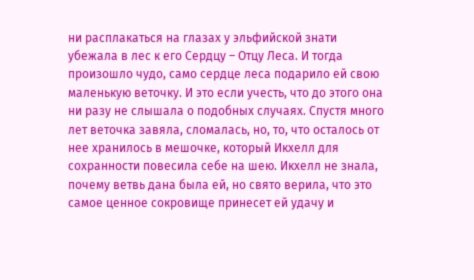ни расплакаться на глазах у эльфийской знати убежала в лес к его Сердцу – Отцу Леса. И тогда произошло чудо, само сердце леса подарило ей свою маленькую веточку. И это если учесть, что до этого она ни разу не слышала о подобных случаях. Спустя много лет веточка завяла, сломалась, но, то, что осталось от нее хранилось в мешочке, который Икхелл для сохранности повесила себе на шею. Икхелл не знала, почему ветвь дана была ей, но свято верила, что это самое ценное сокровище принесет ей удачу и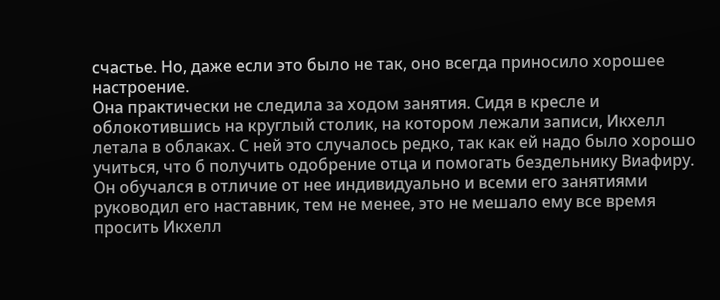счастье. Но, даже если это было не так, оно всегда приносило хорошее настроение.
Она практически не следила за ходом занятия. Сидя в кресле и облокотившись на круглый столик, на котором лежали записи, Икхелл летала в облаках. С ней это случалось редко, так как ей надо было хорошо учиться, что б получить одобрение отца и помогать бездельнику Виафиру. Он обучался в отличие от нее индивидуально и всеми его занятиями руководил его наставник, тем не менее, это не мешало ему все время просить Икхелл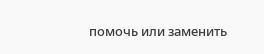помочь или заменить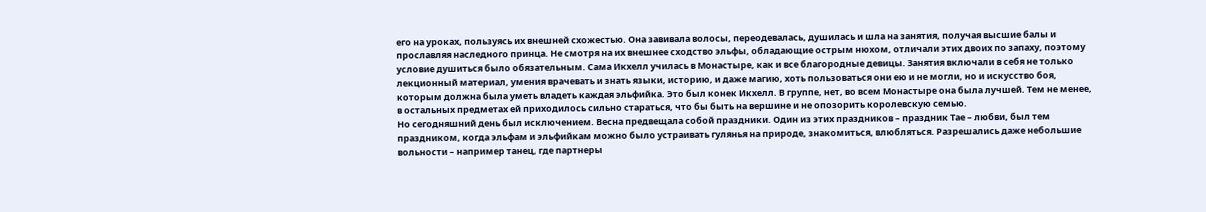его на уроках, пользуясь их внешней схожестью. Она завивала волосы, переодевалась, душилась и шла на занятия, получая высшие балы и прославляя наследного принца. Не смотря на их внешнее сходство эльфы, обладающие острым нюхом, отличали этих двоих по запаху, поэтому условие душиться было обязательным. Сама Икхелл училась в Монастыре, как и все благородные девицы. Занятия включали в себя не только лекционный материал, умения врачевать и знать языки, историю, и даже магию, хоть пользоваться они ею и не могли, но и искусство боя, которым должна была уметь владеть каждая эльфийка. Это был конек Икхелл. В группе, нет, во всем Монастыре она была лучшей. Тем не менее, в остальных предметах ей приходилось сильно стараться, что бы быть на вершине и не опозорить королевскую семью.
Но сегодняшний день был исключением. Весна предвещала собой праздники. Один из этих праздников – праздник Тае – любви, был тем праздником, когда эльфам и эльфийкам можно было устраивать гулянья на природе, знакомиться, влюбляться. Разрешались даже небольшие вольности – например танец, где партнеры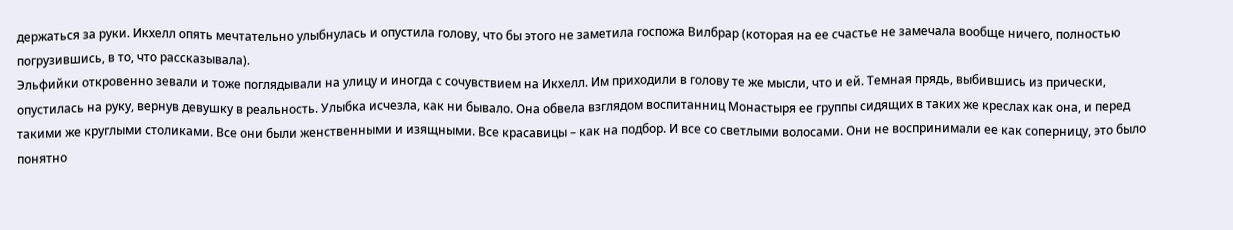держаться за руки. Икхелл опять мечтательно улыбнулась и опустила голову, что бы этого не заметила госпожа Вилбрар (которая на ее счастье не замечала вообще ничего, полностью погрузившись, в то, что рассказывала).
Эльфийки откровенно зевали и тоже поглядывали на улицу и иногда с сочувствием на Икхелл. Им приходили в голову те же мысли, что и ей. Темная прядь, выбившись из прически, опустилась на руку, вернув девушку в реальность. Улыбка исчезла, как ни бывало. Она обвела взглядом воспитанниц Монастыря ее группы сидящих в таких же креслах как она, и перед такими же круглыми столиками. Все они были женственными и изящными. Все красавицы – как на подбор. И все со светлыми волосами. Они не воспринимали ее как соперницу, это было понятно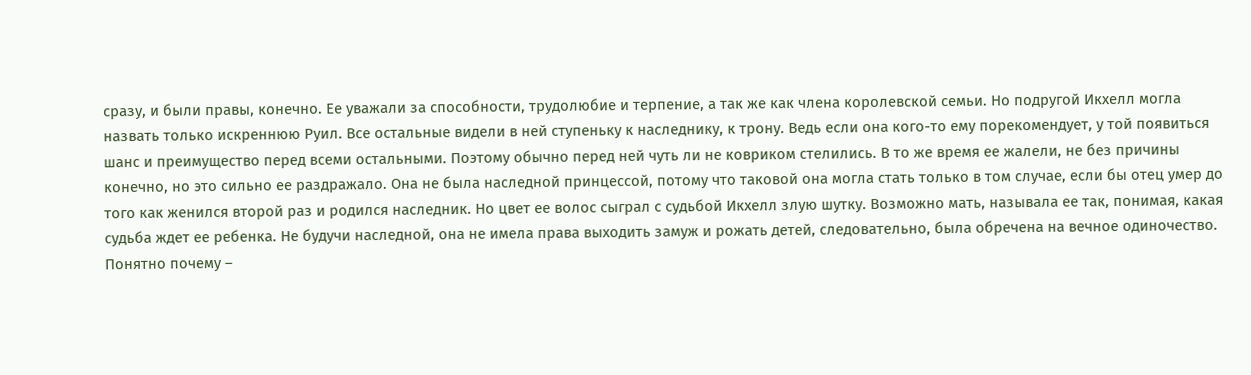сразу, и были правы, конечно. Ее уважали за способности, трудолюбие и терпение, а так же как члена королевской семьи. Но подругой Икхелл могла назвать только искреннюю Руил. Все остальные видели в ней ступеньку к наследнику, к трону. Ведь если она кого-то ему порекомендует, у той появиться шанс и преимущество перед всеми остальными. Поэтому обычно перед ней чуть ли не ковриком стелились. В то же время ее жалели, не без причины конечно, но это сильно ее раздражало. Она не была наследной принцессой, потому что таковой она могла стать только в том случае, если бы отец умер до того как женился второй раз и родился наследник. Но цвет ее волос сыграл с судьбой Икхелл злую шутку. Возможно мать, называла ее так, понимая, какая судьба ждет ее ребенка. Не будучи наследной, она не имела права выходить замуж и рожать детей, следовательно, была обречена на вечное одиночество. Понятно почему –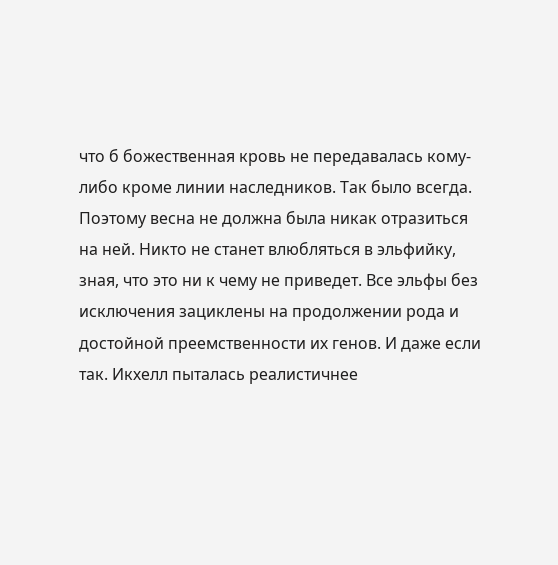что б божественная кровь не передавалась кому-либо кроме линии наследников. Так было всегда.
Поэтому весна не должна была никак отразиться на ней. Никто не станет влюбляться в эльфийку, зная, что это ни к чему не приведет. Все эльфы без исключения зациклены на продолжении рода и достойной преемственности их генов. И даже если так. Икхелл пыталась реалистичнее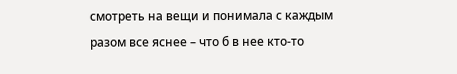смотреть на вещи и понимала с каждым разом все яснее – что б в нее кто-то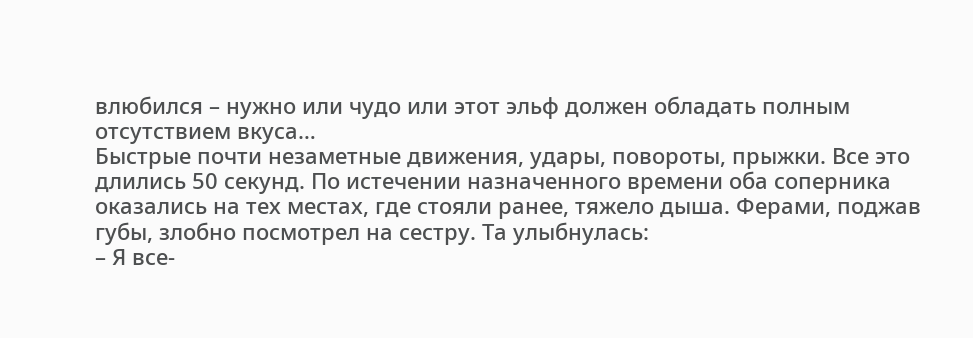влюбился – нужно или чудо или этот эльф должен обладать полным отсутствием вкуса…
Быстрые почти незаметные движения, удары, повороты, прыжки. Все это длились 50 секунд. По истечении назначенного времени оба соперника оказались на тех местах, где стояли ранее, тяжело дыша. Ферами, поджав губы, злобно посмотрел на сестру. Та улыбнулась:
– Я все-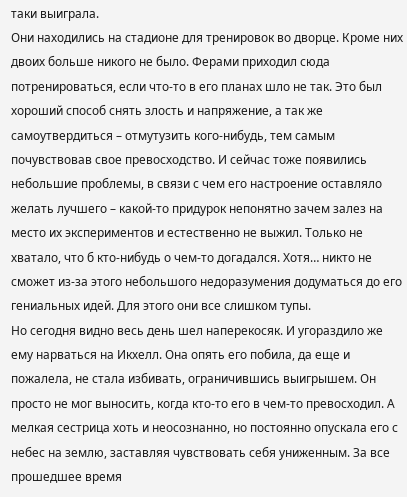таки выиграла.
Они находились на стадионе для тренировок во дворце. Кроме них двоих больше никого не было. Ферами приходил сюда потренироваться, если что-то в его планах шло не так. Это был хороший способ снять злость и напряжение, а так же самоутвердиться – отмутузить кого-нибудь, тем самым почувствовав свое превосходство. И сейчас тоже появились небольшие проблемы, в связи с чем его настроение оставляло желать лучшего – какой-то придурок непонятно зачем залез на место их экспериментов и естественно не выжил. Только не хватало, что б кто-нибудь о чем-то догадался. Хотя… никто не сможет из-за этого небольшого недоразумения додуматься до его гениальных идей. Для этого они все слишком тупы.
Но сегодня видно весь день шел наперекосяк. И угораздило же ему нарваться на Икхелл. Она опять его побила, да еще и пожалела, не стала избивать, ограничившись выигрышем. Он просто не мог выносить, когда кто-то его в чем-то превосходил. А мелкая сестрица хоть и неосознанно, но постоянно опускала его с небес на землю, заставляя чувствовать себя униженным. За все прошедшее время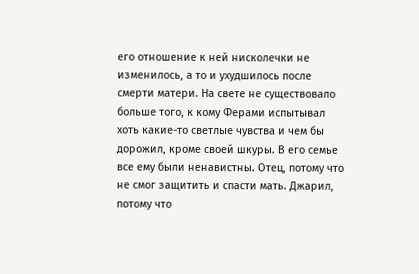его отношение к ней нисколечки не изменилось, а то и ухудшилось после смерти матери. На свете не существовало больше того, к кому Ферами испытывал хоть какие-то светлые чувства и чем бы дорожил, кроме своей шкуры. В его семье все ему были ненавистны. Отец, потому что не смог защитить и спасти мать. Джарил, потому что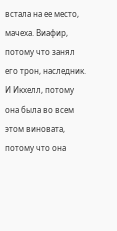встала на ее место, мачеха. Виафир, потому что занял его трон, наследник. И Икхелл, потому она была во всем этом виновата, потому что она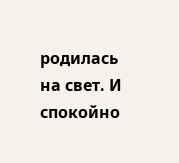родилась на свет. И спокойно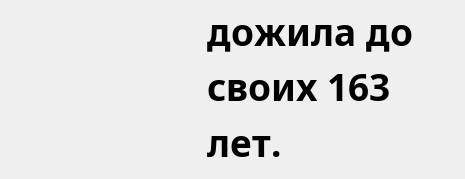дожила до своих 163 лет.